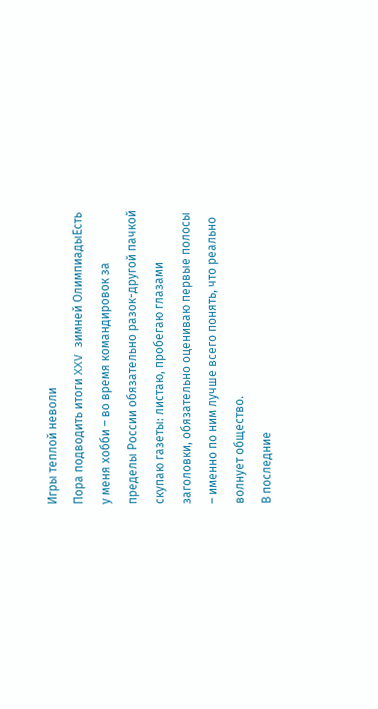Игры теплой неволи
Пора подводить итоги XXV зимней ОлимпиадыЕсть у меня хобби – во время командировок за пределы России обязательно разок-другой пачкой скупаю газеты: листаю, пробегаю глазами заголовки, обязательно оцениваю первые полосы – именно по ним лучше всего понять, что реально волнует общество.
В последние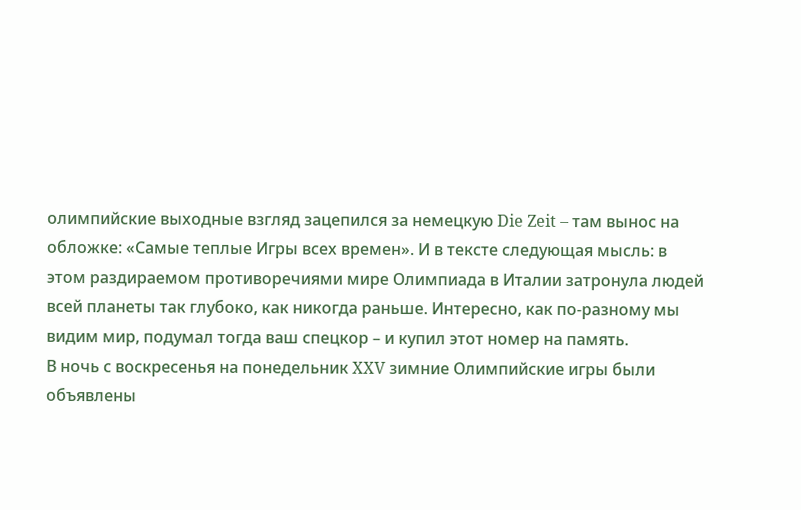олимпийские выходные взгляд зацепился за немецкую Die Zeit – там вынос на обложке: «Самые теплые Игры всех времен». И в тексте следующая мысль: в этом раздираемом противоречиями мире Олимпиада в Италии затронула людей всей планеты так глубоко, как никогда раньше. Интересно, как по-разному мы видим мир, подумал тогда ваш спецкор – и купил этот номер на память.
В ночь с воскресенья на понедельник XXV зимние Олимпийские игры были объявлены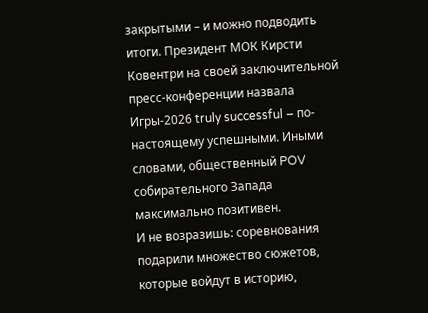закрытыми – и можно подводить итоги. Президент МОК Кирсти Ковентри на своей заключительной пресс-конференции назвала Игры-2026 truly successful – по-настоящему успешными. Иными словами, общественный POV собирательного Запада максимально позитивен.
И не возразишь: соревнования подарили множество сюжетов, которые войдут в историю,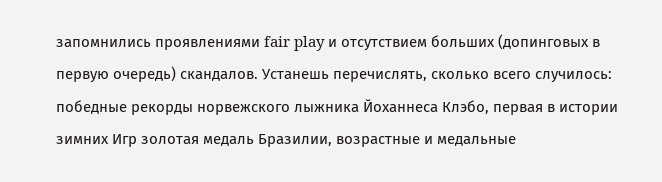запомнились проявлениями fair play и отсутствием больших (допинговых в первую очередь) скандалов. Устанешь перечислять, сколько всего случилось: победные рекорды норвежского лыжника Йоханнеса Клэбо, первая в истории зимних Игр золотая медаль Бразилии, возрастные и медальные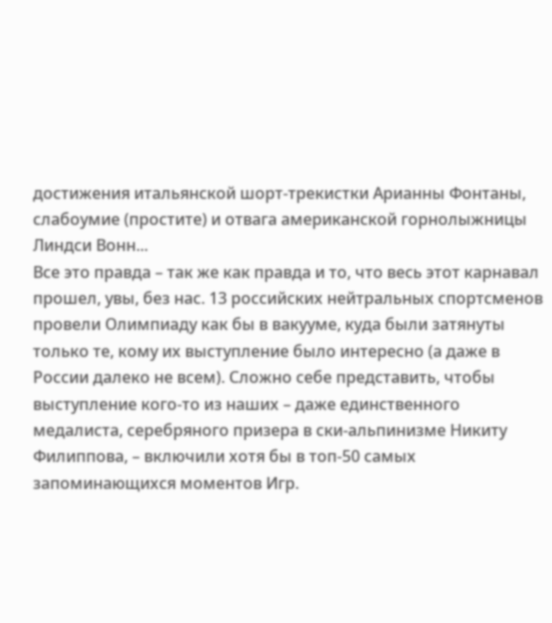достижения итальянской шорт-трекистки Арианны Фонтаны, слабоумие (простите) и отвага американской горнолыжницы Линдси Вонн...
Все это правда – так же как правда и то, что весь этот карнавал прошел, увы, без нас. 13 российских нейтральных спортсменов провели Олимпиаду как бы в вакууме, куда были затянуты только те, кому их выступление было интересно (а даже в России далеко не всем). Сложно себе представить, чтобы выступление кого-то из наших – даже единственного медалиста, серебряного призера в ски-альпинизме Никиту Филиппова, – включили хотя бы в топ-50 самых запоминающихся моментов Игр.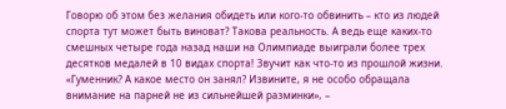Говорю об этом без желания обидеть или кого-то обвинить – кто из людей спорта тут может быть виноват? Такова реальность. А ведь еще каких-то смешных четыре года назад наши на Олимпиаде выиграли более трех десятков медалей в 10 видах спорта! Звучит как что-то из прошлой жизни.
«Гуменник? А какое место он занял? Извините, я не особо обращала внимание на парней не из сильнейшей разминки», –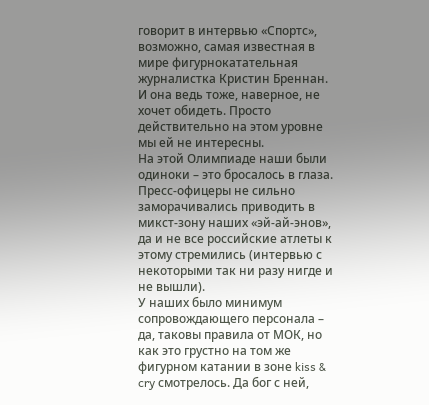говорит в интервью «Спортс», возможно, самая известная в мире фигурнокатательная журналистка Кристин Бреннан. И она ведь тоже, наверное, не хочет обидеть. Просто действительно на этом уровне мы ей не интересны.
На этой Олимпиаде наши были одиноки – это бросалось в глаза. Пресс-офицеры не сильно заморачивались приводить в микст-зону наших «эй-ай-энов», да и не все российские атлеты к этому стремились (интервью с некоторыми так ни разу нигде и не вышли).
У наших было минимум сопровождающего персонала – да, таковы правила от МОК, но как это грустно на том же фигурном катании в зоне kiss & cry смотрелось. Да бог с ней,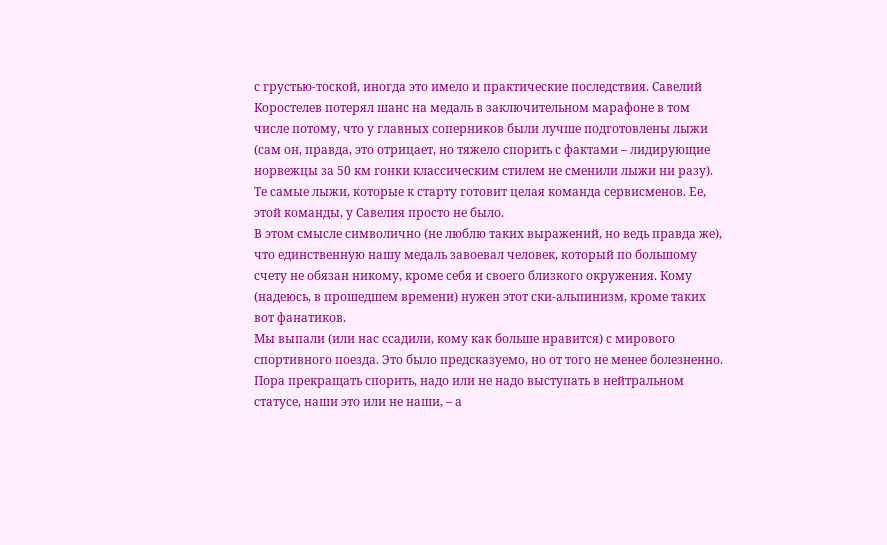с грустью-тоской, иногда это имело и практические последствия. Савелий Коростелев потерял шанс на медаль в заключительном марафоне в том числе потому, что у главных соперников были лучше подготовлены лыжи (сам он, правда, это отрицает, но тяжело спорить с фактами – лидирующие норвежцы за 50 км гонки классическим стилем не сменили лыжи ни разу). Те самые лыжи, которые к старту готовит целая команда сервисменов. Ее, этой команды, у Савелия просто не было.
В этом смысле символично (не люблю таких выражений, но ведь правда же), что единственную нашу медаль завоевал человек, который по большому счету не обязан никому, кроме себя и своего близкого окружения. Кому (надеюсь, в прошедшем времени) нужен этот ски-альпинизм, кроме таких вот фанатиков.
Мы выпали (или нас ссадили, кому как больше нравится) с мирового спортивного поезда. Это было предсказуемо, но от того не менее болезненно. Пора прекращать спорить, надо или не надо выступать в нейтральном статусе, наши это или не наши, – а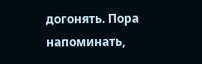догонять. Пора напоминать,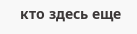кто здесь еще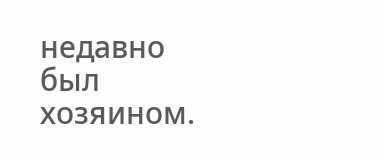недавно был хозяином.